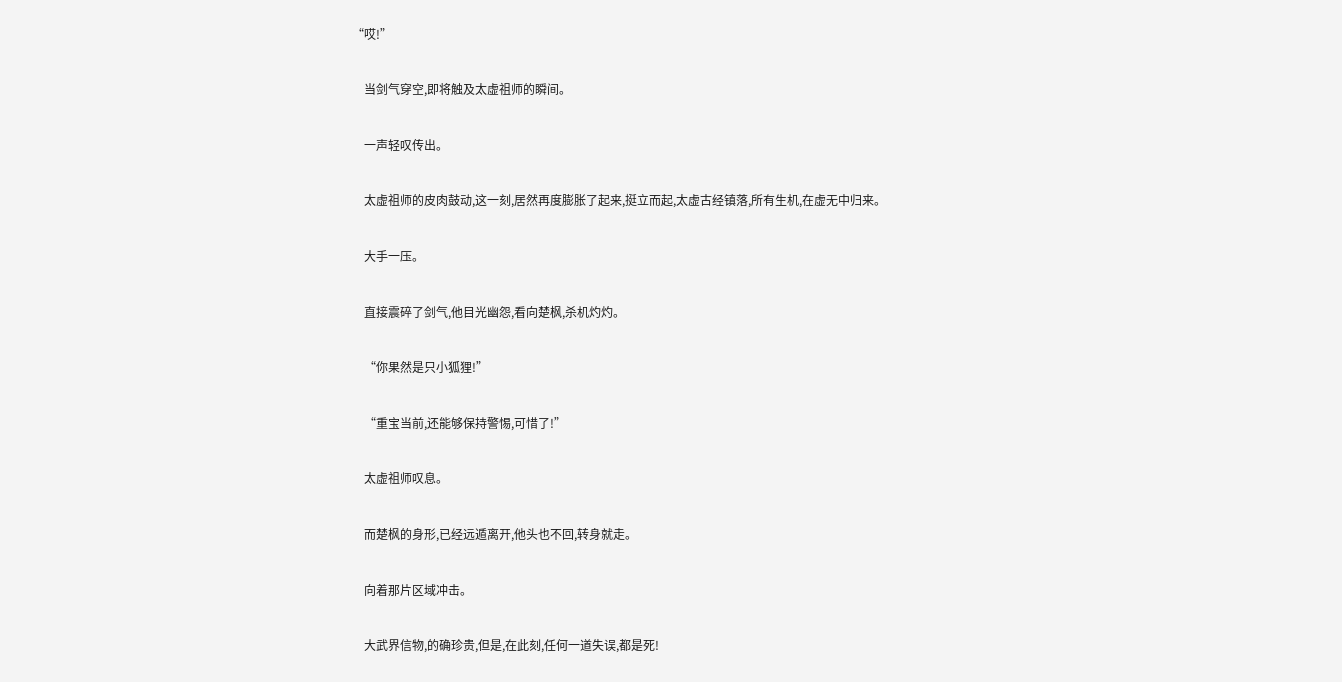“哎!”

    当剑气穿空,即将触及太虚祖师的瞬间。

    一声轻叹传出。

    太虚祖师的皮肉鼓动,这一刻,居然再度膨胀了起来,挺立而起,太虚古经镇落,所有生机,在虚无中归来。

    大手一压。

    直接震碎了剑气,他目光幽怨,看向楚枫,杀机灼灼。

    “你果然是只小狐狸!”

    “重宝当前,还能够保持警惕,可惜了!”

    太虚祖师叹息。

    而楚枫的身形,已经远遁离开,他头也不回,转身就走。

    向着那片区域冲击。

    大武界信物,的确珍贵,但是,在此刻,任何一道失误,都是死!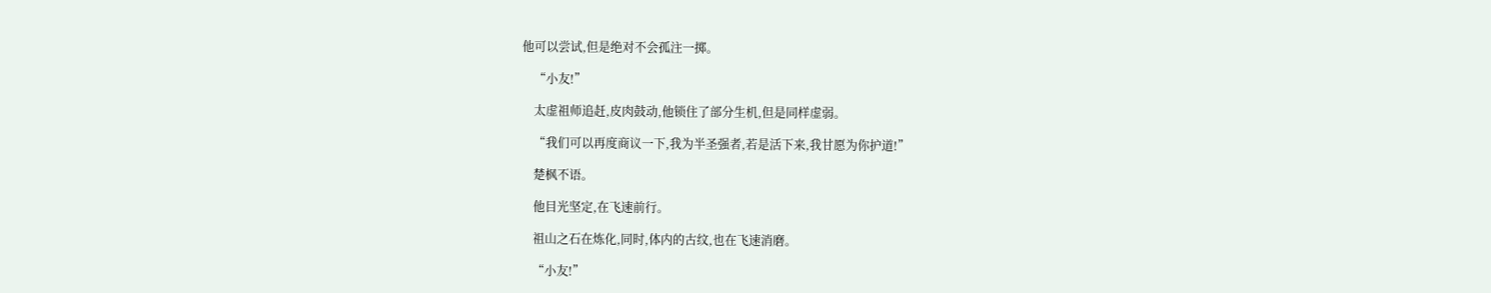他可以尝试,但是绝对不会孤注一掷。

    “小友!”

    太虚祖师追赶,皮肉鼓动,他锁住了部分生机,但是同样虚弱。

    “我们可以再度商议一下,我为半圣强者,若是活下来,我甘愿为你护道!”

    楚枫不语。

    他目光坚定,在飞速前行。

    祖山之石在炼化,同时,体内的古纹,也在飞速消磨。

    “小友!”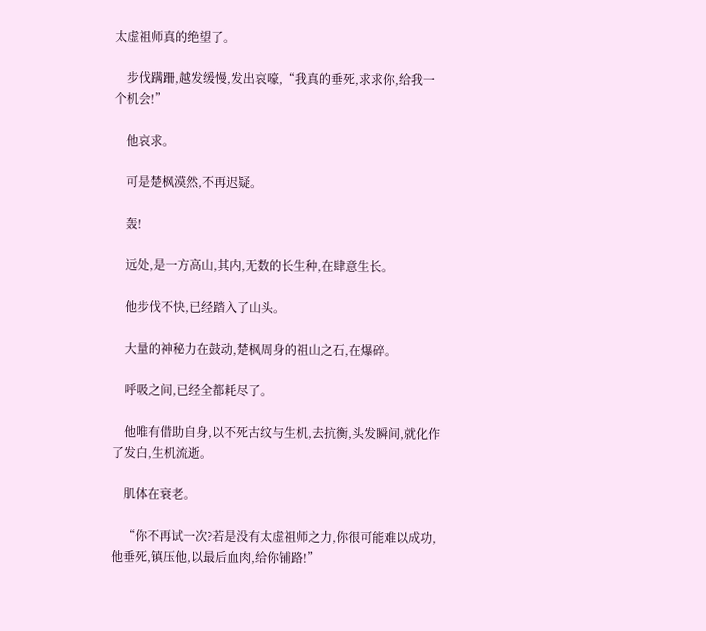太虚祖师真的绝望了。

    步伐蹒跚,越发缓慢,发出哀嚎,“我真的垂死,求求你,给我一个机会!”

    他哀求。

    可是楚枫漠然,不再迟疑。

    轰!

    远处,是一方高山,其内,无数的长生种,在肆意生长。

    他步伐不快,已经踏入了山头。

    大量的神秘力在鼓动,楚枫周身的祖山之石,在爆碎。

    呼吸之间,已经全都耗尽了。

    他唯有借助自身,以不死古纹与生机,去抗衡,头发瞬间,就化作了发白,生机流逝。

    肌体在衰老。

    “你不再试一次?若是没有太虚祖师之力,你很可能难以成功,他垂死,镇压他,以最后血肉,给你铺路!”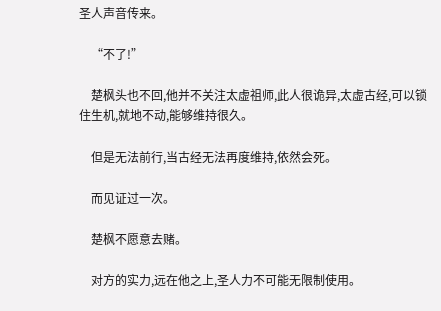圣人声音传来。

    “不了!”

    楚枫头也不回,他并不关注太虚祖师,此人很诡异,太虚古经,可以锁住生机,就地不动,能够维持很久。

    但是无法前行,当古经无法再度维持,依然会死。

    而见证过一次。

    楚枫不愿意去赌。

    对方的实力,远在他之上,圣人力不可能无限制使用。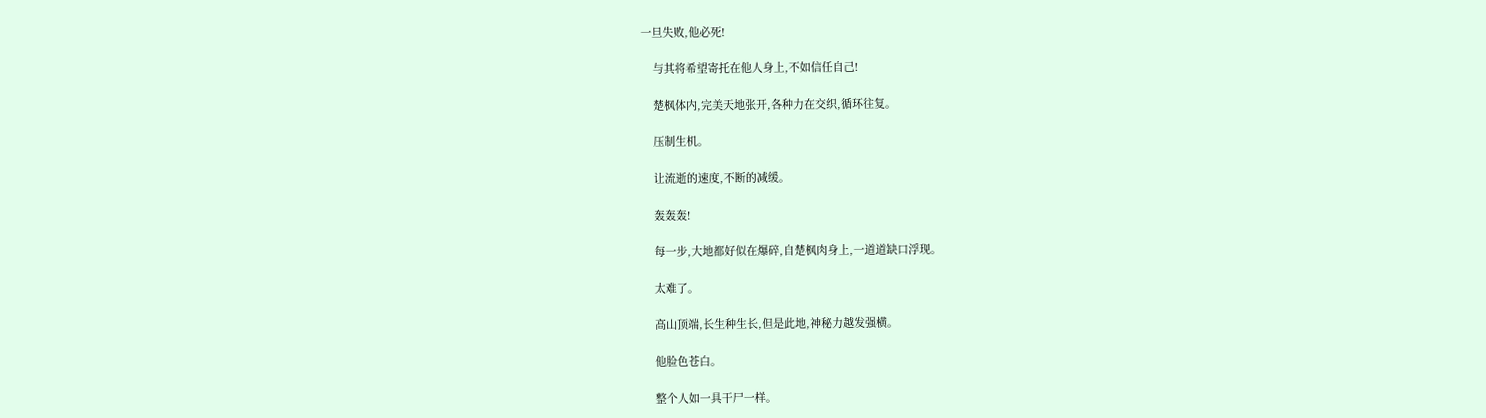一旦失败,他必死!

    与其将希望寄托在他人身上,不如信任自己!

    楚枫体内,完美天地张开,各种力在交织,循环往复。

    压制生机。

    让流逝的速度,不断的减缓。

    轰轰轰!

    每一步,大地都好似在爆碎,自楚枫肉身上,一道道缺口浮现。

    太难了。

    高山顶端,长生种生长,但是此地,神秘力越发强横。

    他脸色苍白。

    整个人如一具干尸一样。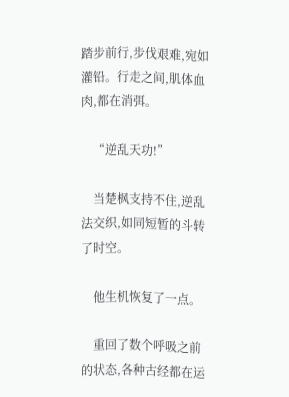踏步前行,步伐艰难,宛如灌铅。行走之间,肌体血肉,都在消弭。

    “逆乱天功!”

    当楚枫支持不住,逆乱法交织,如同短暂的斗转了时空。

    他生机恢复了一点。

    重回了数个呼吸之前的状态,各种古经都在运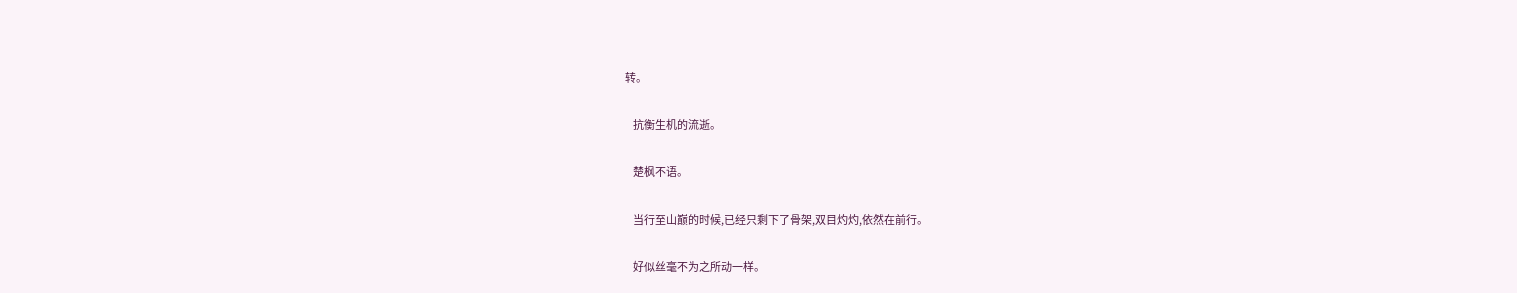转。

    抗衡生机的流逝。

    楚枫不语。

    当行至山巅的时候,已经只剩下了骨架,双目灼灼,依然在前行。

    好似丝毫不为之所动一样。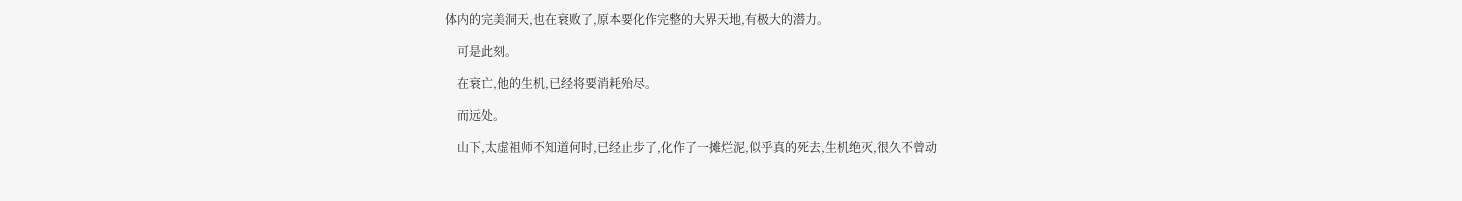体内的完美洞天,也在衰败了,原本要化作完整的大界天地,有极大的潜力。

    可是此刻。

    在衰亡,他的生机,已经将要消耗殆尽。

    而远处。

    山下,太虚祖师不知道何时,已经止步了,化作了一摊烂泥,似乎真的死去,生机绝灭,很久不曾动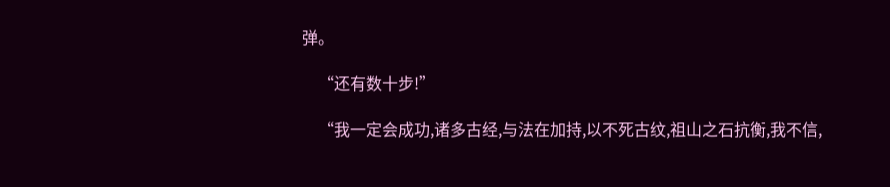弹。

    “还有数十步!”

    “我一定会成功,诸多古经,与法在加持,以不死古纹,祖山之石抗衡,我不信,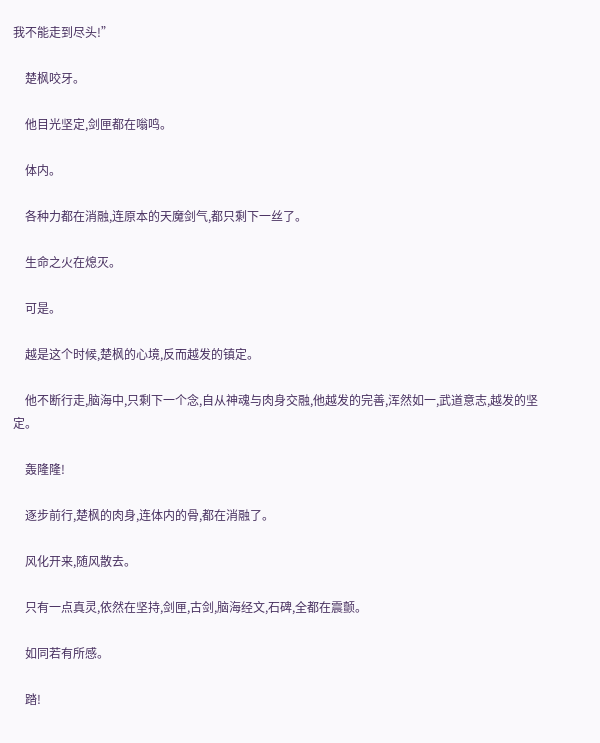我不能走到尽头!”

    楚枫咬牙。

    他目光坚定,剑匣都在嗡鸣。

    体内。

    各种力都在消融,连原本的天魔剑气,都只剩下一丝了。

    生命之火在熄灭。

    可是。

    越是这个时候,楚枫的心境,反而越发的镇定。

    他不断行走,脑海中,只剩下一个念,自从神魂与肉身交融,他越发的完善,浑然如一,武道意志,越发的坚定。

    轰隆隆!

    逐步前行,楚枫的肉身,连体内的骨,都在消融了。

    风化开来,随风散去。

    只有一点真灵,依然在坚持,剑匣,古剑,脑海经文,石碑,全都在震颤。

    如同若有所感。

    踏!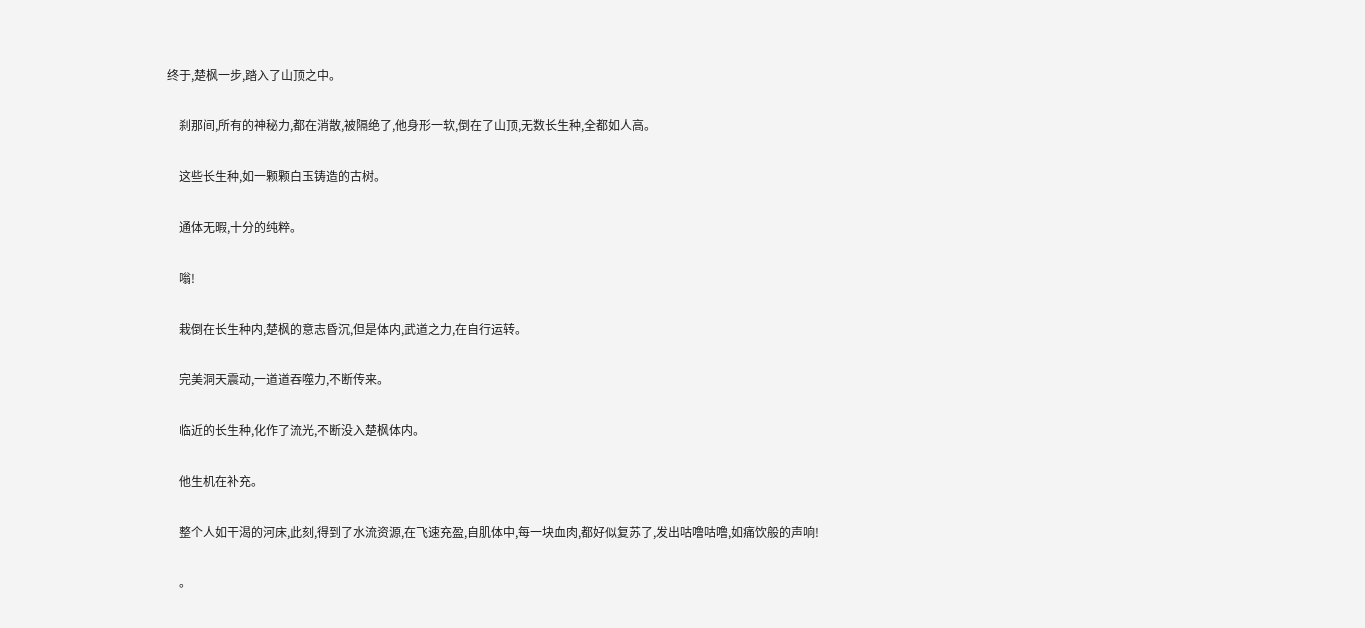终于,楚枫一步,踏入了山顶之中。

    刹那间,所有的神秘力,都在消散,被隔绝了,他身形一软,倒在了山顶,无数长生种,全都如人高。

    这些长生种,如一颗颗白玉铸造的古树。

    通体无暇,十分的纯粹。

    嗡!

    栽倒在长生种内,楚枫的意志昏沉,但是体内,武道之力,在自行运转。

    完美洞天震动,一道道吞噬力,不断传来。

    临近的长生种,化作了流光,不断没入楚枫体内。

    他生机在补充。

    整个人如干渴的河床,此刻,得到了水流资源,在飞速充盈,自肌体中,每一块血肉,都好似复苏了,发出咕噜咕噜,如痛饮般的声响!

    。